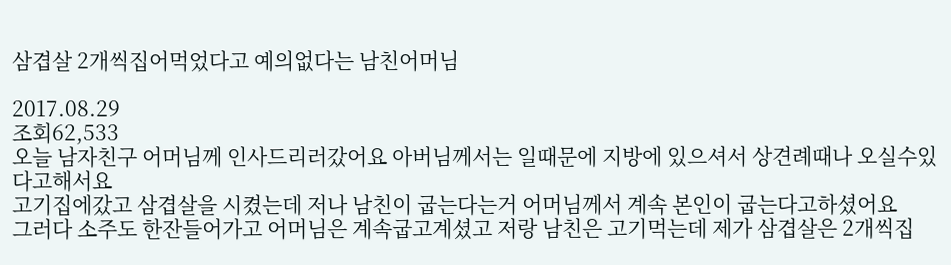삼겹살 2개씩집어먹었다고 예의없다는 남친어머님

2017.08.29
조회62,533
오늘 남자친구 어머님께 인사드리러갔어요 아버님께서는 일때문에 지방에 있으셔서 상견례때나 오실수있다고해서요
고기집에갔고 삼겹살을 시켰는데 저나 남친이 굽는다는거 어머님께서 계속 본인이 굽는다고하셨어요
그러다 소주도 한잔들어가고 어머님은 계속굽고계셨고 저랑 남친은 고기먹는데 제가 삼겹살은 2개씩집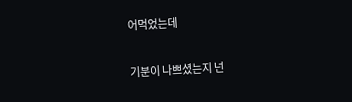어먹었는데

기분이 나쁘셨는지 넌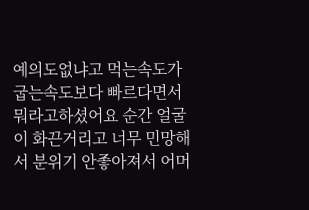예의도없냐고 먹는속도가 굽는속도보다 빠르다면서 뭐라고하셨어요 순간 얼굴이 화끈거리고 너무 민망해서 분위기 안좋아져서 어머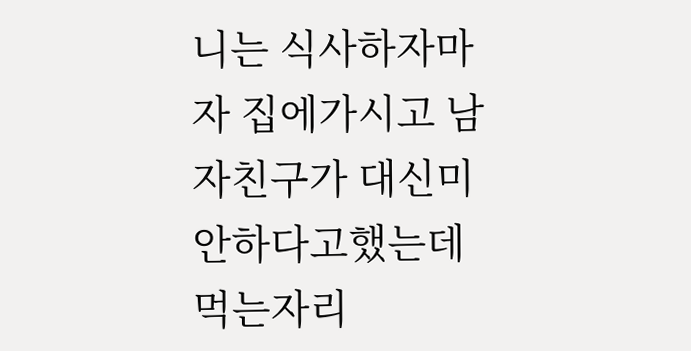니는 식사하자마자 집에가시고 남자친구가 대신미안하다고했는데 먹는자리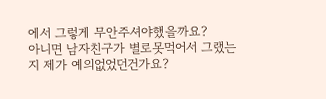에서 그렇게 무안주셔야했을까요?
아니면 남자친구가 별로못먹어서 그랬는지 제가 예의없었던건가요?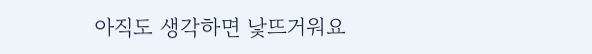아직도 생각하면 낯뜨거워요